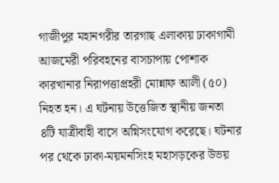গাজীপুর মহানগরীর তারগাছ এলাকায় ঢাকাগামী আজমেরী পরিবহনের বাসচাপায় পোশাক কারখানার নিরাপত্তাপ্রহরী মোন্নাফ আলী (৫০) নিহত হন। এ ঘটনায় উত্তেজিত স্থানীয় জনতা ৪টি যাত্রীবাহী বাসে অগ্নিসংযোগ করেছে। ঘটনার পর থেকে ঢাকা-ময়মনসিংহ মহাসড়কের উভয়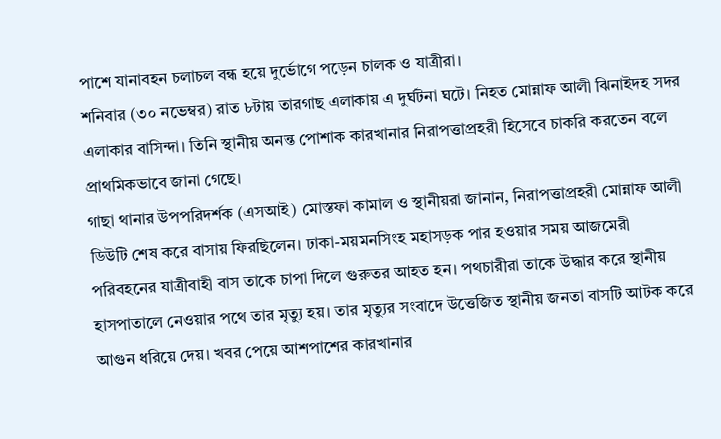পাশে যানাবহন চলাচল বন্ধ হয়ে দুর্ভোগে পড়েন চালক ও যাত্রীরা।
শনিবার (৩০ নভেম্বর) রাত ৮টায় তারগাছ এলাকায় এ দুর্ঘটনা ঘটে। নিহত মোন্নাফ আলী ঝিনাইদহ সদর এলাকার বাসিন্দা। তিনি স্থানীয় অনন্ত পোশাক কারখানার নিরাপত্তাপ্রহরী হিসেবে চাকরি করতেন বলে প্রাথমিকভাবে জানা গেছে।
গাছা থানার উপপরিদর্শক (এসআই) মোস্তফা কামাল ও স্থানীয়রা জানান, নিরাপত্তাপ্রহরী মোন্নাফ আলী ডিউটি শেষ করে বাসায় ফিরছিলেন। ঢাকা-ময়মনসিংহ মহাসড়ক পার হওয়ার সময় আজমেরী পরিবহনের যাত্রীবাহী বাস তাকে চাপা দিলে গুরুতর আহত হন। পথচারীরা তাকে উদ্ধার করে স্থানীয় হাসপাতালে নেওয়ার পথে তার মৃত্যু হয়। তার মৃত্যুর সংবাদে উত্তেজিত স্থানীয় জনতা বাসটি আটক করে আগুন ধরিয়ে দেয়। খবর পেয়ে আশপাশের কারখানার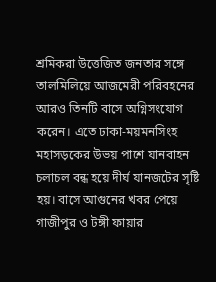শ্রমিকরা উত্তেজিত জনতার সঙ্গে তালমিলিয়ে আজমেরী পরিবহনের আরও তিনটি বাসে অগ্নিসংযোগ করেন। এতে ঢাকা-ময়মনসিংহ মহাসড়কের উভয় পাশে যানবাহন চলাচল বন্ধ হয়ে দীর্ঘ যানজটের সৃষ্টি হয়। বাসে আগুনের খবর পেয়ে গাজীপুর ও টঙ্গী ফায়ার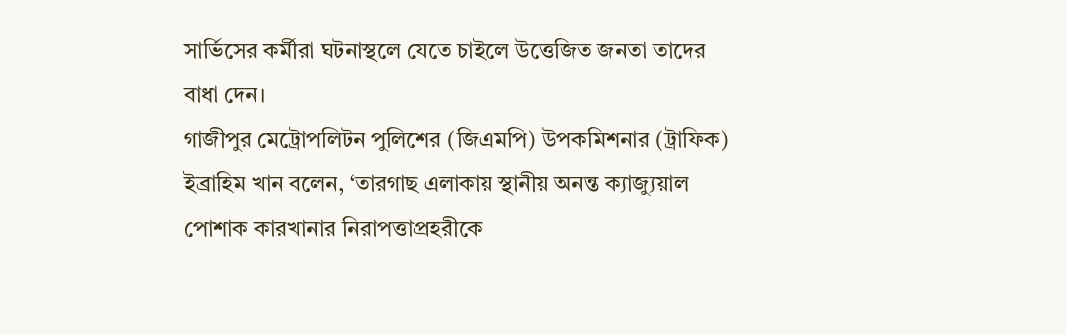সার্ভিসের কর্মীরা ঘটনাস্থলে যেতে চাইলে উত্তেজিত জনতা তাদের বাধা দেন।
গাজীপুর মেট্রোপলিটন পুলিশের (জিএমপি) উপকমিশনার (ট্রাফিক) ইব্রাহিম খান বলেন, ‘তারগাছ এলাকায় স্থানীয় অনন্ত ক্যাজ্যুয়াল পোশাক কারখানার নিরাপত্তাপ্রহরীকে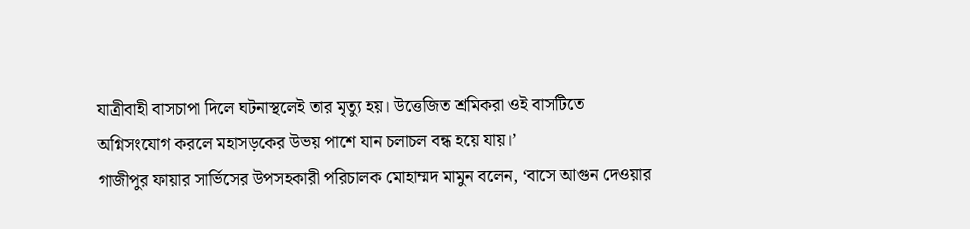যাত্রীবাহী বাসচাপা দিলে ঘটনাস্থলেই তার মৃত্যু হয়। উত্তেজিত শ্রমিকরা ওই বাসটিতে অগ্নিসংযোগ করলে মহাসড়কের উভয় পাশে যান চলাচল বন্ধ হয়ে যায়।’
গাজীপুর ফায়ার সার্ভিসের উপসহকারী পরিচালক মোহাম্মদ মামুন বলেন, ‘বাসে আগুন দেওয়ার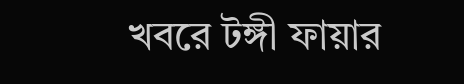খবরে টঙ্গী ফায়ার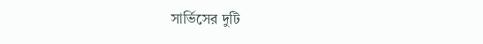সার্ভিসের দুটি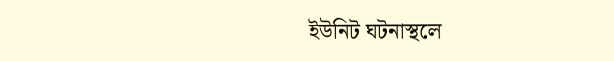ইউনিট ঘটনাস্থলে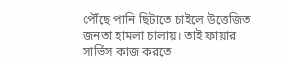পৌঁছে পানি ছিটাতে চাইলে উত্তেজিত জনতা হামলা চালায়। তাই ফায়ার সার্ভিস কাজ করতে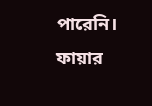পারেনি। ফায়ার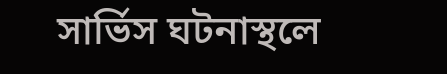সার্ভিস ঘটনাস্থলে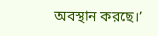অবস্থান করছে।’